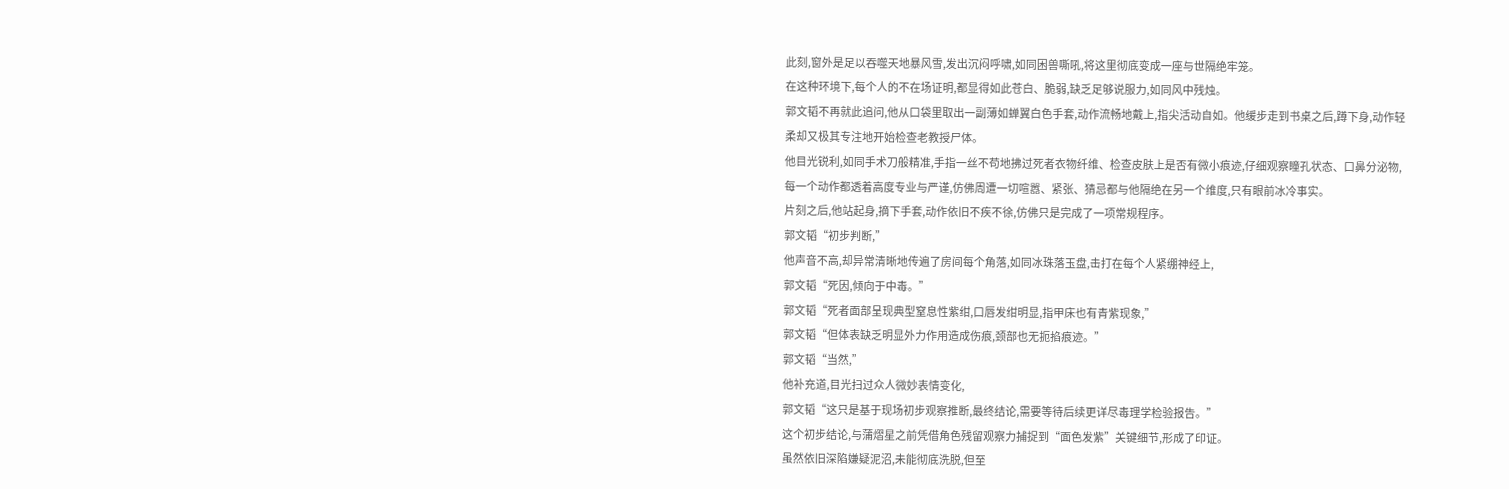此刻,窗外是足以吞噬天地暴风雪,发出沉闷呼啸,如同困兽嘶吼,将这里彻底变成一座与世隔绝牢笼。
在这种环境下,每个人的不在场证明,都显得如此苍白、脆弱,缺乏足够说服力,如同风中残烛。
郭文韬不再就此追问,他从口袋里取出一副薄如蝉翼白色手套,动作流畅地戴上,指尖活动自如。他缓步走到书桌之后,蹲下身,动作轻柔却又极其专注地开始检查老教授尸体。
他目光锐利,如同手术刀般精准,手指一丝不苟地拂过死者衣物纤维、检查皮肤上是否有微小痕迹,仔细观察瞳孔状态、口鼻分泌物,
每一个动作都透着高度专业与严谨,仿佛周遭一切喧嚣、紧张、猜忌都与他隔绝在另一个维度,只有眼前冰冷事实。
片刻之后,他站起身,摘下手套,动作依旧不疾不徐,仿佛只是完成了一项常规程序。
郭文韬“初步判断,”
他声音不高,却异常清晰地传遍了房间每个角落,如同冰珠落玉盘,击打在每个人紧绷神经上,
郭文韬“死因,倾向于中毒。”
郭文韬“死者面部呈现典型窒息性紫绀,口唇发绀明显,指甲床也有青紫现象,”
郭文韬“但体表缺乏明显外力作用造成伤痕,颈部也无扼掐痕迹。”
郭文韬“当然,”
他补充道,目光扫过众人微妙表情变化,
郭文韬“这只是基于现场初步观察推断,最终结论,需要等待后续更详尽毒理学检验报告。”
这个初步结论,与蒲熠星之前凭借角色残留观察力捕捉到“面色发紫”关键细节,形成了印证。
虽然依旧深陷嫌疑泥沼,未能彻底洗脱,但至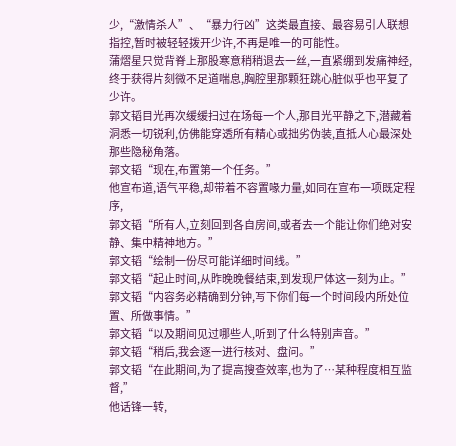少,“激情杀人”、“暴力行凶”这类最直接、最容易引人联想指控,暂时被轻轻拨开少许,不再是唯一的可能性。
蒲熠星只觉背脊上那股寒意稍稍退去一丝,一直紧绷到发痛神经,终于获得片刻微不足道喘息,胸腔里那颗狂跳心脏似乎也平复了少许。
郭文韬目光再次缓缓扫过在场每一个人,那目光平静之下,潜藏着洞悉一切锐利,仿佛能穿透所有精心或拙劣伪装,直抵人心最深处那些隐秘角落。
郭文韬“现在,布置第一个任务。”
他宣布道,语气平稳,却带着不容置喙力量,如同在宣布一项既定程序,
郭文韬“所有人,立刻回到各自房间,或者去一个能让你们绝对安静、集中精神地方。”
郭文韬“绘制一份尽可能详细时间线。”
郭文韬“起止时间,从昨晚晚餐结束,到发现尸体这一刻为止。”
郭文韬“内容务必精确到分钟,写下你们每一个时间段内所处位置、所做事情。”
郭文韬“以及期间见过哪些人,听到了什么特别声音。”
郭文韬“稍后,我会逐一进行核对、盘问。”
郭文韬“在此期间,为了提高搜查效率,也为了…某种程度相互监督,”
他话锋一转,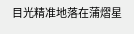目光精准地落在蒲熠星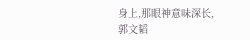身上,那眼神意味深长,
郭文韬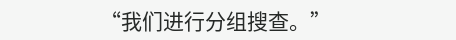“我们进行分组搜查。”